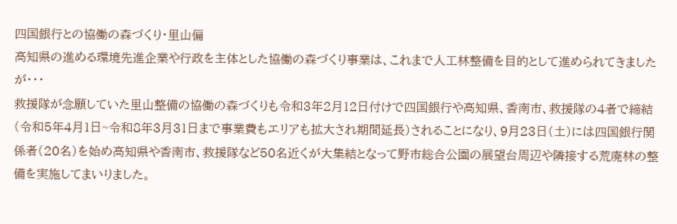四国銀行との協働の森づくり・里山偏
高知県の進める環境先進企業や行政を主体とした協働の森づくり事業は、これまで人工林整備を目的として進められてきましたが・・・
救援隊が念願していた里山整備の協働の森づくりも令和3年2月12日付けで四国銀行や高知県、香南市、救援隊の4者で締結(令和5年4月1日~令和8年3月31日まで事業費もエリアも拡大され期間延長)されることになり、9月23日(土)には四国銀行関係者(20名)を始め高知県や香南市、救援隊など50名近くが大集結となって野市総合公園の展望台周辺や隣接する荒廃林の整備を実施してまいりました。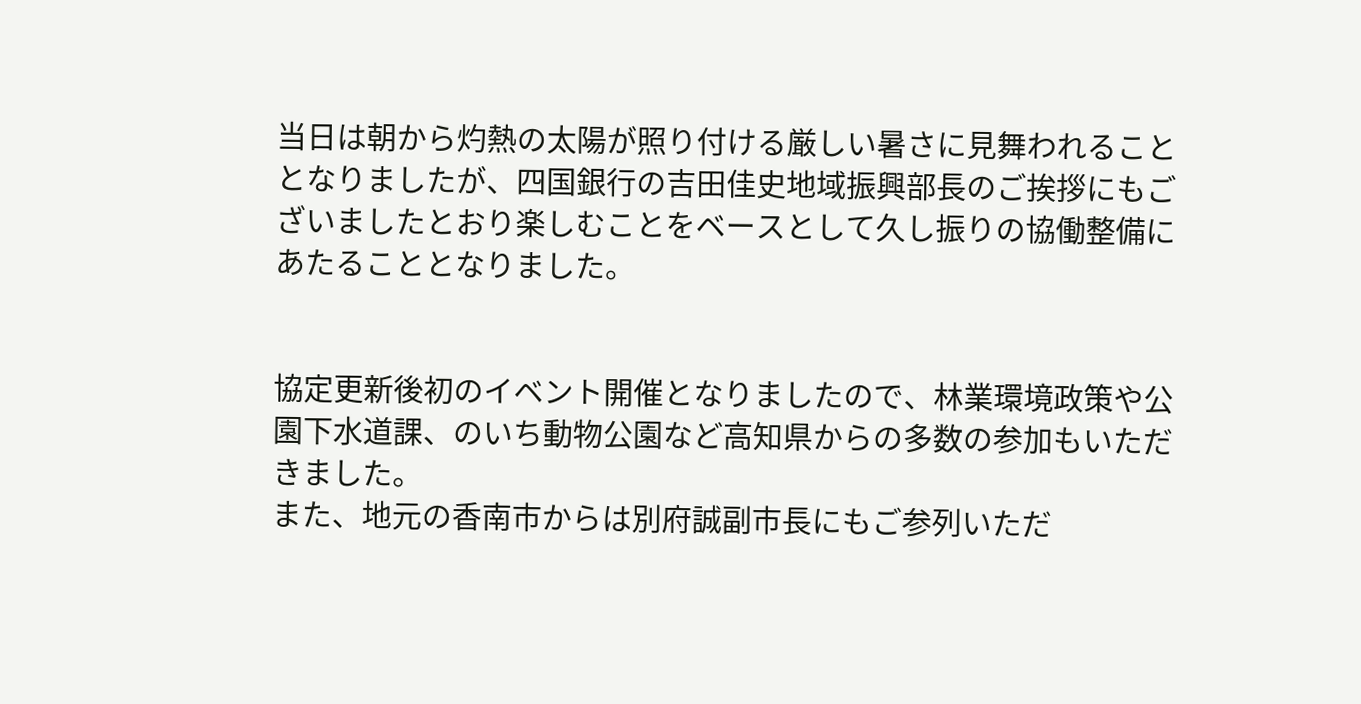当日は朝から灼熱の太陽が照り付ける厳しい暑さに見舞われることとなりましたが、四国銀行の吉田佳史地域振興部長のご挨拶にもございましたとおり楽しむことをベースとして久し振りの協働整備にあたることとなりました。


協定更新後初のイベント開催となりましたので、林業環境政策や公園下水道課、のいち動物公園など高知県からの多数の参加もいただきました。
また、地元の香南市からは別府誠副市長にもご参列いただ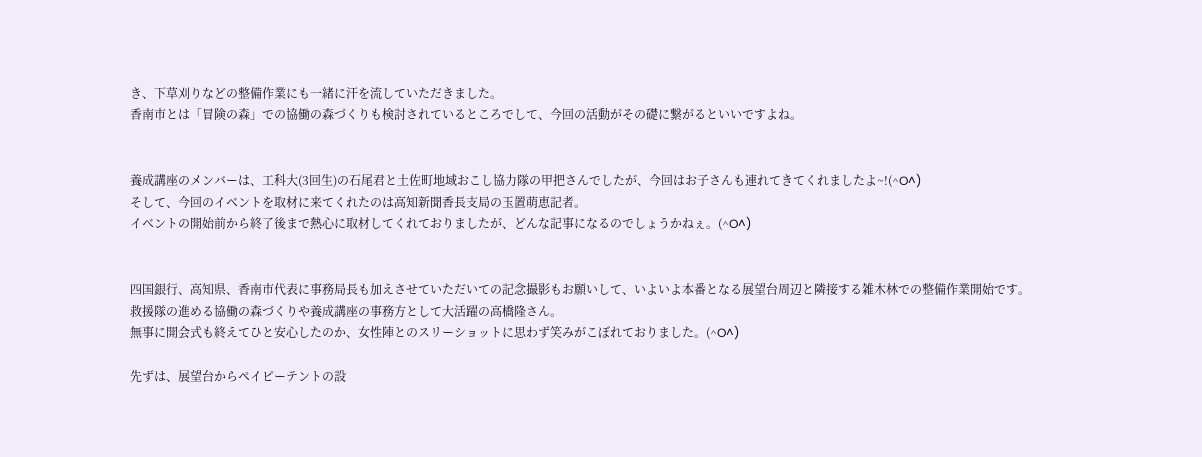き、下草刈りなどの整備作業にも一緒に汗を流していただきました。
香南市とは「冒険の森」での協働の森づくりも検討されているところでして、今回の活動がその礎に繋がるといいですよね。


養成講座のメンバーは、工科大(3回生)の石尾君と土佐町地域おこし協力隊の甲把さんでしたが、今回はお子さんも連れてきてくれましたよ~!(^O^)
そして、今回のイベントを取材に来てくれたのは高知新聞香長支局の玉置萌恵記者。
イベントの開始前から終了後まで熱心に取材してくれておりましたが、どんな記事になるのでしょうかねぇ。(^O^)


四国銀行、高知県、香南市代表に事務局長も加えさせていただいての記念撮影もお願いして、いよいよ本番となる展望台周辺と隣接する雑木林での整備作業開始です。
救援隊の進める協働の森づくりや養成講座の事務方として大活躍の高橋隆さん。
無事に開会式も終えてひと安心したのか、女性陣とのスリーショットに思わず笑みがこぼれておりました。(^O^)

先ずは、展望台からペイピーテントの設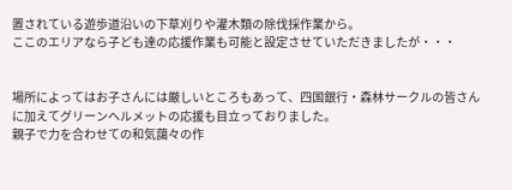置されている遊歩道沿いの下草刈りや灌木類の除伐採作業から。
ここのエリアなら子ども達の応援作業も可能と設定させていただきましたが・・・


場所によってはお子さんには厳しいところもあって、四国銀行・森林サークルの皆さんに加えてグリーンヘルメットの応援も目立っておりました。
親子で力を合わせての和気藹々の作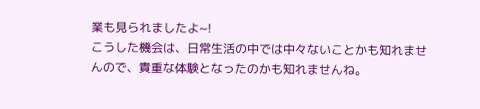業も見られましたよ~!
こうした機会は、日常生活の中では中々ないことかも知れませんので、貴重な体験となったのかも知れませんね。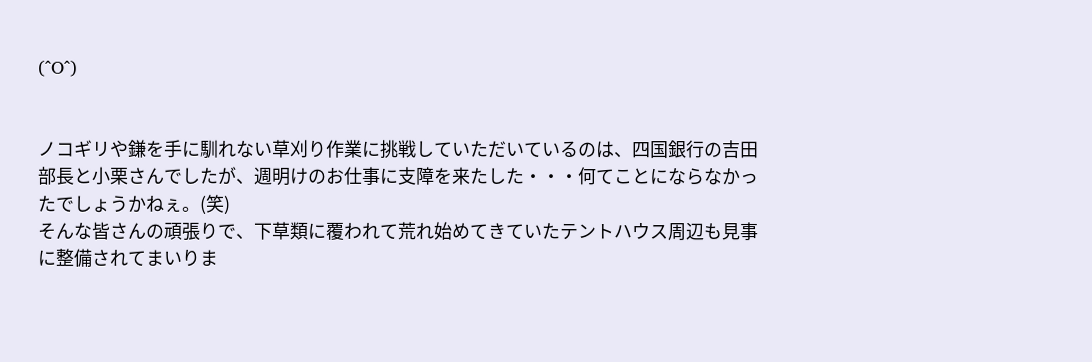(^O^)


ノコギリや鎌を手に馴れない草刈り作業に挑戦していただいているのは、四国銀行の吉田部長と小栗さんでしたが、週明けのお仕事に支障を来たした・・・何てことにならなかったでしょうかねぇ。(笑)
そんな皆さんの頑張りで、下草類に覆われて荒れ始めてきていたテントハウス周辺も見事に整備されてまいりま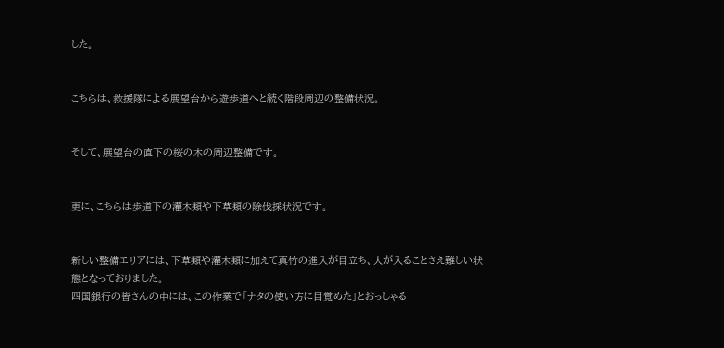した。


こちらは、救援隊による展望台から遊歩道へと続く階段周辺の整備状況。


そして、展望台の直下の桜の木の周辺整備です。


更に、こちらは歩道下の灌木類や下草類の除伐採状況です。


新しい整備エリアには、下草類や灌木類に加えて真竹の進入が目立ち、人が入ることさえ難しい状態となっておりました。
四国銀行の皆さんの中には、この作業で「ナタの使い方に目覚めた」とおっしゃる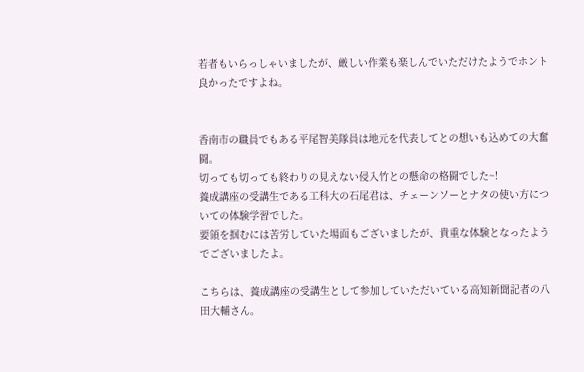若者もいらっしゃいましたが、厳しい作業も楽しんでいただけたようでホント良かったですよね。


香南市の職員でもある平尾智美隊員は地元を代表してとの想いも込めての大奮闘。
切っても切っても終わりの見えない侵入竹との懸命の格闘でした~!
養成講座の受講生である工科大の石尾君は、チェーンソーとナタの使い方についての体験学習でした。
要領を掴むには苦労していた場面もございましたが、貴重な体験となったようでございましたよ。

こちらは、養成講座の受講生として参加していただいている高知新聞記者の八田大輔さん。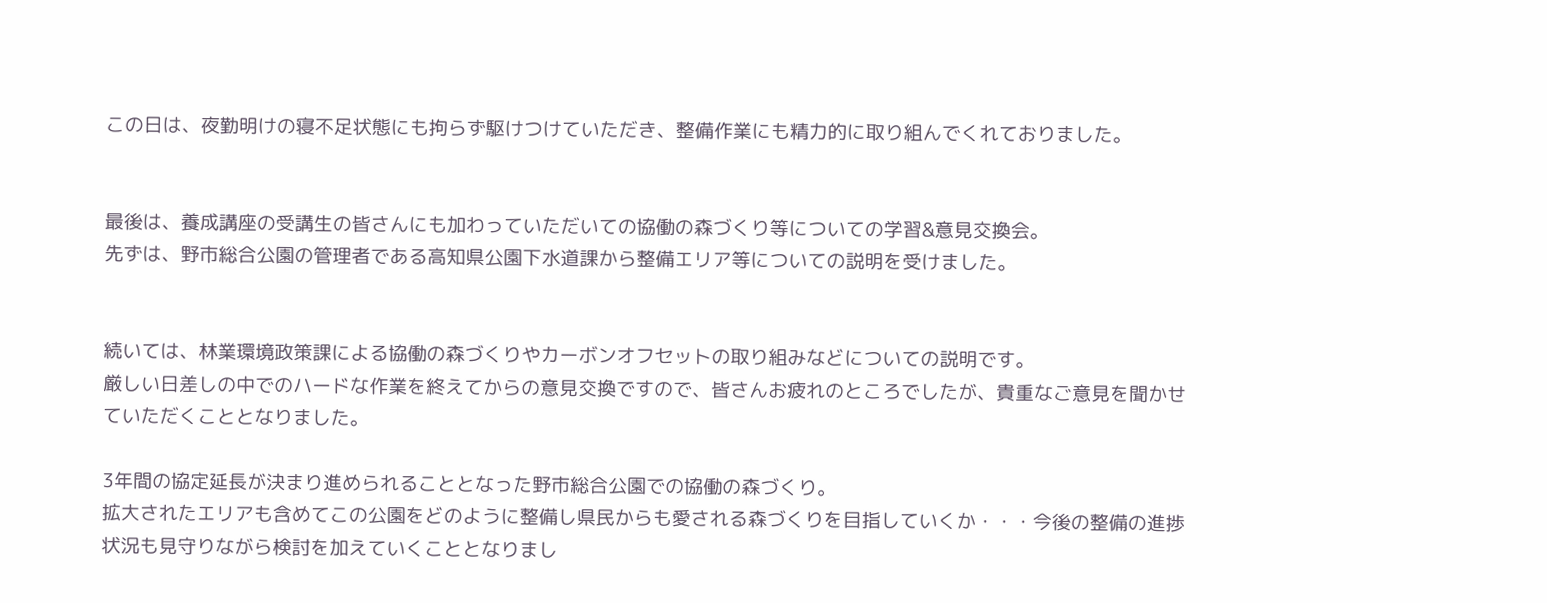この日は、夜勤明けの寝不足状態にも拘らず駆けつけていただき、整備作業にも精力的に取り組んでくれておりました。


最後は、養成講座の受講生の皆さんにも加わっていただいての協働の森づくり等についての学習&意見交換会。
先ずは、野市総合公園の管理者である高知県公園下水道課から整備エリア等についての説明を受けました。


続いては、林業環境政策課による協働の森づくりやカーボンオフセットの取り組みなどについての説明です。
厳しい日差しの中でのハードな作業を終えてからの意見交換ですので、皆さんお疲れのところでしたが、貴重なご意見を聞かせていただくこととなりました。

3年間の協定延長が決まり進められることとなった野市総合公園での協働の森づくり。
拡大されたエリアも含めてこの公園をどのように整備し県民からも愛される森づくりを目指していくか・・・今後の整備の進捗状況も見守りながら検討を加えていくこととなりまし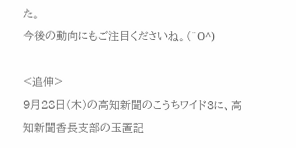た。
今後の動向にもご注目くださいね。(^O^)

<追伸>
9月28日(木)の高知新聞のこうちワイド3に、高知新聞香長支部の玉置記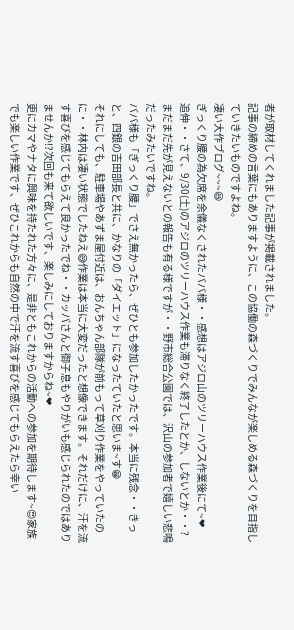者が取材してくれました記事が掲載されました。
記事の締めの言葉にもありますように、この協働の森づくりでみんなが楽しめる森づくりを目指していきたいものですよね。
凄い大作ブログ~~~😆
ぎっくり腰の為欠席を余儀なくされたババ様・・感想はアジロ山のツリーハウス作業後にて~❤
追伸・・さて、9/30(土)のアジロのツリーハウス作業も滞りなく終了したとか、しないとか・・?まだまだ先が見えないとの報告も有る様ですが・・野市総合公園では、沢山の参加者で嬉しい悲鳴だったみたいですね。
ババ様も「ぎっくり腰」でさえ無かったら、ぜひとも参加したかったです。本当に残念・・きっと、四銀の吉田部長と共に、かなりの「ダイエット」になったていたと思いま~す😁
それにしても、駐車場やあずま屋付近は、おんちゃん部隊が前もって草刈り作業をやっていたのに・・林内は凄い状態でしたねえ😅作業は本当に大変だったと想像できます。それだけに、汗を流す喜びを感じてもらえて良かったでね・・カッパさんと御子息もやりがいも感じられたのではありませんか⁉次回も来て欲しいです、楽しみにしておりますからね~❤
更にカマやナタに興味を持たれた方々に、是非ともこれからの活動への参加を期待します~😍家族でも楽しい作業です、ぜひこれからも自然の中で汗を流す喜びを感じてもらえたら幸い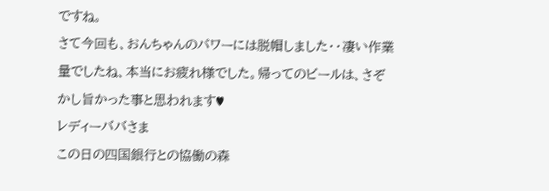ですね。
さて今回も、おんちゃんのパワーには脱帽しました・・凄い作業量でしたね、本当にお疲れ様でした。帰ってのビールは、さぞかし旨かった事と思われます♥
レディーババさま
この日の四国銀行との協働の森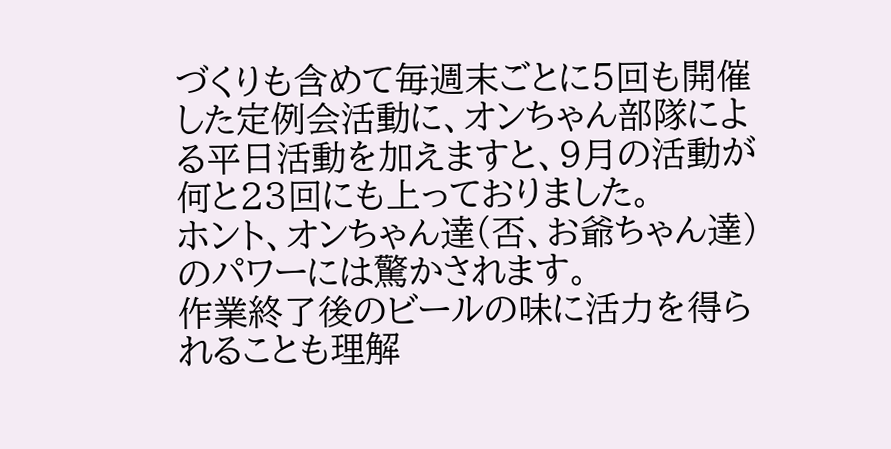づくりも含めて毎週末ごとに5回も開催した定例会活動に、オンちゃん部隊による平日活動を加えますと、9月の活動が何と23回にも上っておりました。
ホント、オンちゃん達(否、お爺ちゃん達)のパワーには驚かされます。
作業終了後のビールの味に活力を得られることも理解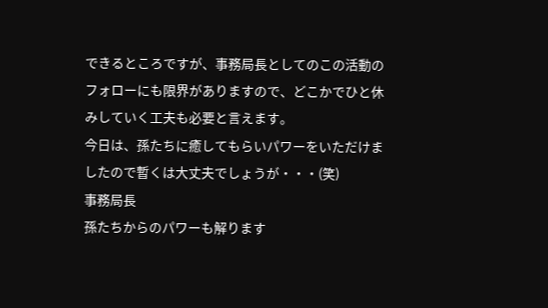できるところですが、事務局長としてのこの活動のフォローにも限界がありますので、どこかでひと休みしていく工夫も必要と言えます。
今日は、孫たちに癒してもらいパワーをいただけましたので暫くは大丈夫でしょうが・・・(笑)
事務局長
孫たちからのパワーも解ります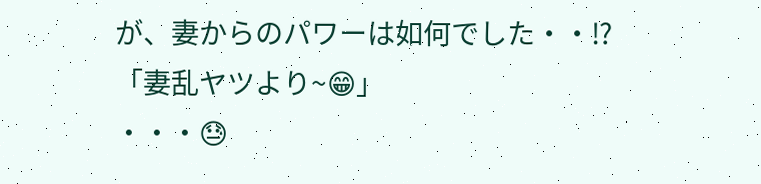が、妻からのパワーは如何でした・・⁉
「妻乱ヤツより~😁」
・・・😓